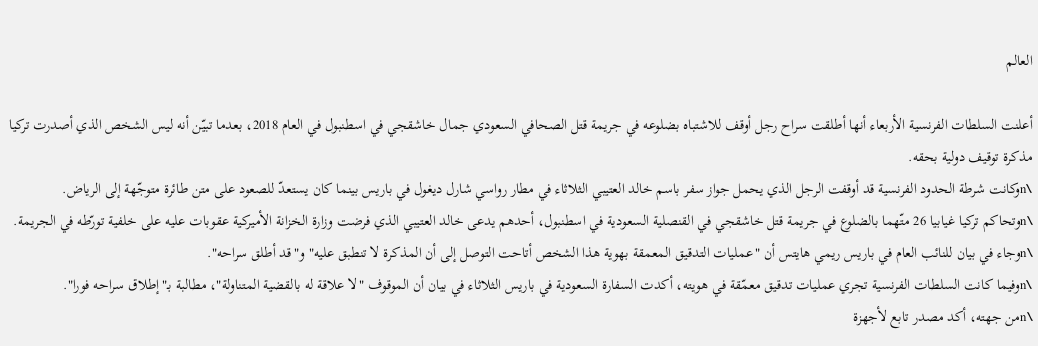العالم

أعلنت السلطات الفرنسية الأربعاء أنها أطلقت سراح رجل أوقف للاشتباه بضلوعه في جريمة قتل الصحافي السعودي جمال خاشقجي في اسطنبول في العام 2018، بعدما تبيّن أنه ليس الشخص الذي أصدرت تركيا مذكرة توقيف دولية بحقه.
\nوكانت شرطة الحدود الفرنسية قد أوقفت الرجل الذي يحمل جواز سفر باسم خالد العتيبي الثلاثاء في مطار رواسي شارل ديغول في باريس بينما كان يستعدّ للصعود على متن طائرة متوجّهة إلى الرياض.
\nوتحاكم تركيا غيابيا 26 متّهما بالضلوع في جريمة قتل خاشقجي في القنصلية السعودية في اسطنبول، أحدهم يدعى خالد العتيبي الذي فرضت وزارة الخزانة الأميركية عقوبات عليه على خلفية تورّطه في الجريمة.
\nوجاء في بيان للنائب العام في باريس ريمي هايتس أن "عمليات التدقيق المعمقة بهوية هذا الشخص أتاحت التوصل إلى أن المذكرة لا تنطبق عليه" و"قد أطلق سراحه".
\nوفيما كانت السلطات الفرنسية تجري عمليات تدقيق معمّقة في هويته، أكدت السفارة السعودية في باريس الثلاثاء في بيان أن الموقوف "لا علاقة له بالقضية المتناولة"، مطالبة بـ"إطلاق سراحه فورا".
\nمن جهته، أكد مصدر تابع لأجهزة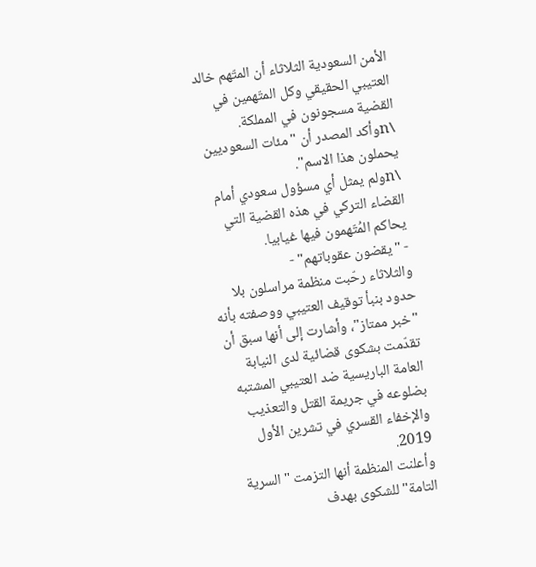الأمن السعودية الثلاثاء أن المتّهم خالد العتيبي الحقيقي وكل المتّهمين في القضية مسجونون في المملكة.
\nوأكد المصدر أن "مئات السعوديين يحملون هذا الاسم".
\nولم يمثل أي مسؤول سعودي أمام القضاء التركي في هذه القضية التي يحاكم المُتّهمون فيها غيابيا.
- "يقضون عقوباتهم" -
والثلاثاء رحّبت منظمة مراسلون بلا حدود بنبأ توقيف العتيبي ووصفته بأنه "خبر ممتاز"، وأشارت إلى أنها سبق أن تقدّمت بشكوى قضائية لدى النيابة العامة الباريسية ضد العتيبي المشتبه بضلوعه في جريمة القتل والتعذيب والإخفاء القسري في تشرين الأول 2019.
وأعلنت المنظمة أنها التزمت "السرية التامة" للشكوى بهدف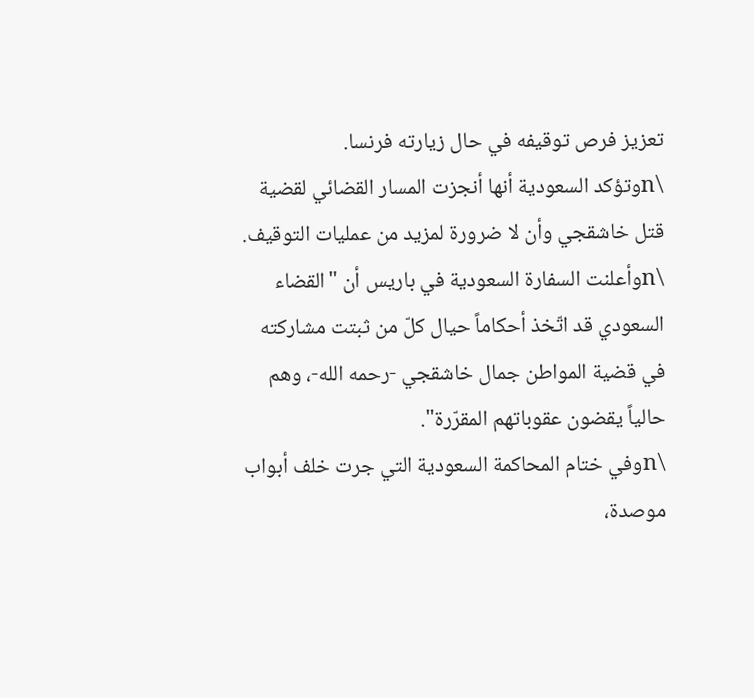تعزيز فرص توقيفه في حال زيارته فرنسا.
\nوتؤكد السعودية أنها أنجزت المسار القضائي لقضية قتل خاشقجي وأن لا ضرورة لمزيد من عمليات التوقيف.
\nوأعلنت السفارة السعودية في باريس أن "القضاء السعودي قد اتّخذ أحكاماً حيال كلّ من ثبتت مشاركته في قضية المواطن جمال خاشقجي -رحمه الله-، وهم حالياً يقضون عقوباتهم المقرّرة".
\nوفي ختام المحاكمة السعودية التي جرت خلف أبواب موصدة،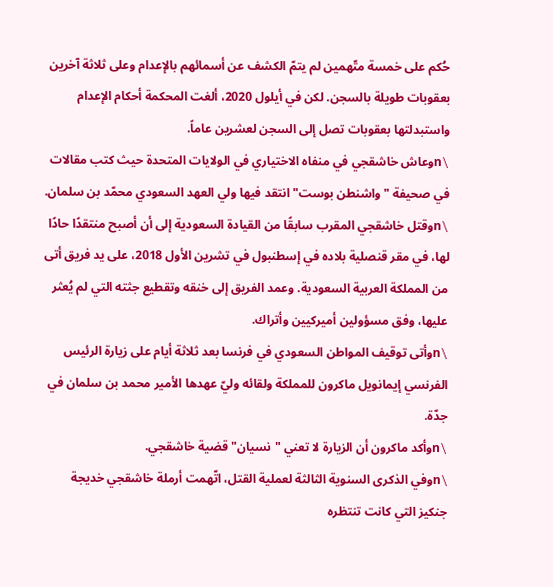حُكم على خمسة متّهمين لم يتمّ الكشف عن أسمائهم بالإعدام وعلى ثلاثة آخرين بعقوبات طويلة بالسجن. لكن في أيلول 2020، ألغت المحكمة أحكام الإعدام واستبدلتها بعقوبات تصل إلى السجن لعشرين عاماً.
\nوعاش خاشقجي في منفاه الاختياري في الولايات المتحدة حيث كتب مقالات في صحيفة "واشنطن بوست" انتقد فيها ولي العهد السعودي محمّد بن سلمان.
\nوقتل خاشقجي المقرب سابقًا من القيادة السعودية إلى أن أصبح منتقدًا حادًا لها، في مقر قنصلية بلاده في إسطنبول في تشرين الأول 2018، على يد فريق أتى من المملكة العربية السعودية. وعمد الفريق إلى خنقه وتقطيع جثته التي لم يُعثر عليها، وفق مسؤولين أميركيين وأتراك.
\nوأتى توقيف المواطن السعودي في فرنسا بعد ثلاثة أيام على زيارة الرئيس الفرنسي إيمانويل ماكرون للمملكة ولقائه وليّ عهدها الأمير محمد بن سلمان في جدّة.
\nوأكد ماكرون أن الزيارة لا تعني "نسيان" قضية خاشقجي.
\nوفي الذكرى السنوية الثالثة لعملية القتل، اتّهمت أرملة خاشقجي خديجة جنكيز التي كانت تنتظره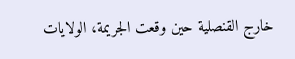خارج القنصلية حين وقعت الجريمة، الولايات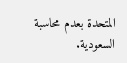المتحدة بعدم محاسبة السعودية.